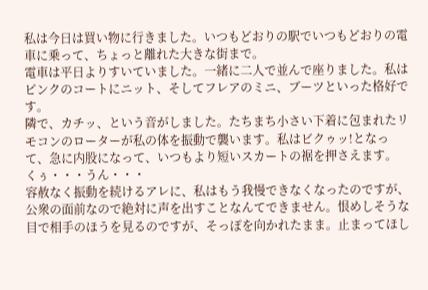私は今日は買い物に行きました。いつもどおりの駅でいつもどおりの電車に乗って、ちょっと離れた大きな街まで。
電車は平日よりすいていました。一緒に二人で並んで座りました。私はピンクのコートにニット、そしてフレアのミニ、ブーツといった格好です。
隣で、カチッ、という音がしました。たちまち小さい下着に包まれたリモコンのローターが私の体を振動で襲います。私はビクゥッ!となって、急に内股になって、いつもより短いスカートの裾を押さえます。
くぅ・・・うん・・・
容赦なく振動を続けるアレに、私はもう我慢できなくなったのですが、公衆の面前なので絶対に声を出すことなんてできません。恨めしそうな目で相手のほうを見るのですが、そっぽを向かれたまま。止まってほし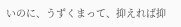いのに、うずくまって、抑えれば抑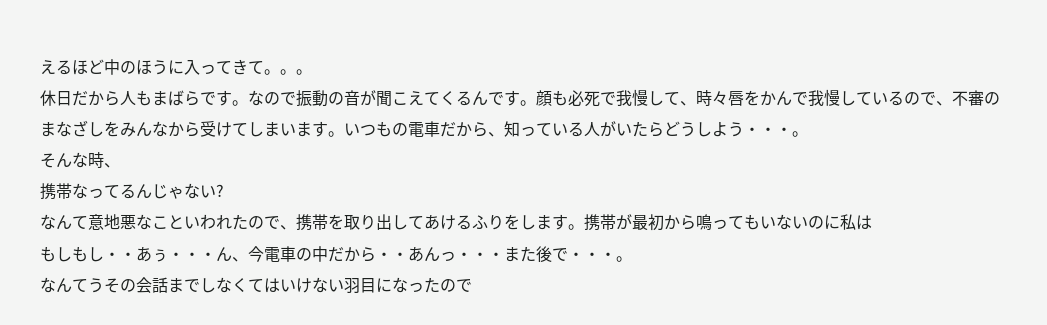えるほど中のほうに入ってきて。。。
休日だから人もまばらです。なので振動の音が聞こえてくるんです。顔も必死で我慢して、時々唇をかんで我慢しているので、不審のまなざしをみんなから受けてしまいます。いつもの電車だから、知っている人がいたらどうしよう・・・。
そんな時、
携帯なってるんじゃない?
なんて意地悪なこといわれたので、携帯を取り出してあけるふりをします。携帯が最初から鳴ってもいないのに私は
もしもし・・あぅ・・・ん、今電車の中だから・・あんっ・・・また後で・・・。
なんてうその会話までしなくてはいけない羽目になったので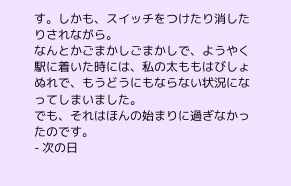す。しかも、スイッチをつけたり消したりされながら。
なんとかごまかしごまかしで、ようやく駅に着いた時には、私の太ももはびしょぬれで、もうどうにもならない状況になってしまいました。
でも、それはほんの始まりに過ぎなかったのです。
- 次の日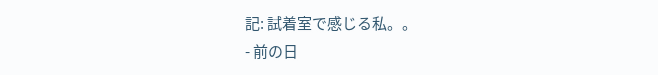記: 試着室で感じる私。。
- 前の日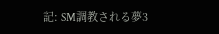記: SM調教される夢3